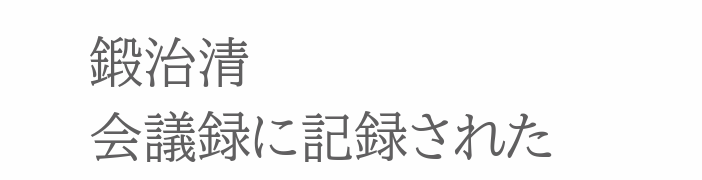鍛治清
会議録に記録された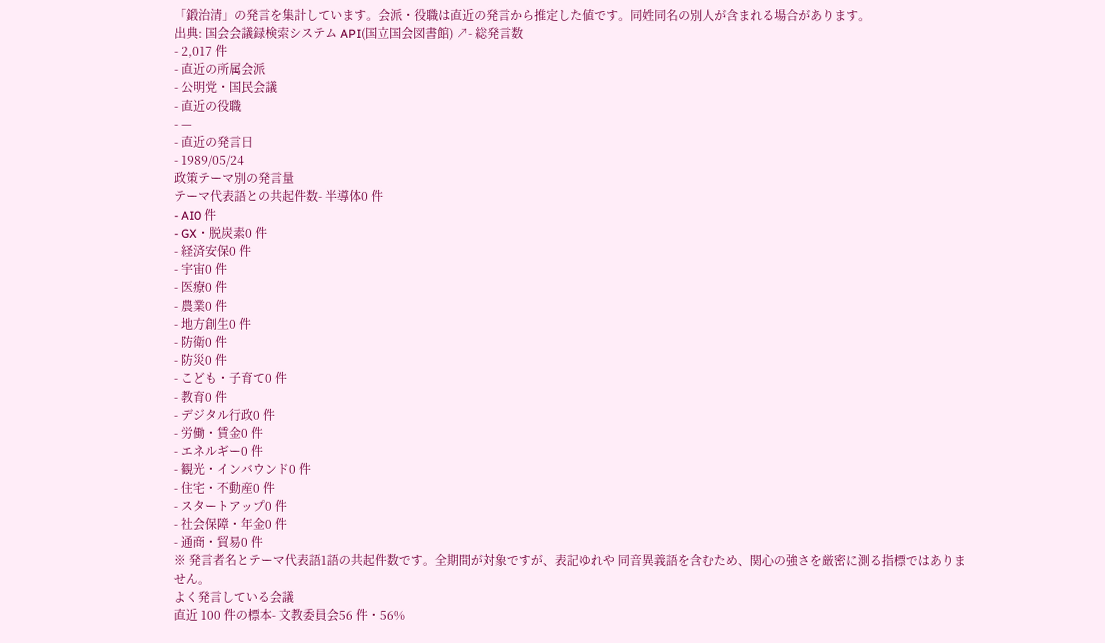「鍛治清」の発言を集計しています。会派・役職は直近の発言から推定した値です。同姓同名の別人が含まれる場合があります。
出典: 国会会議録検索システム API(国立国会図書館) ↗- 総発言数
- 2,017 件
- 直近の所属会派
- 公明党・国民会議
- 直近の役職
- —
- 直近の発言日
- 1989/05/24
政策テーマ別の発言量
テーマ代表語との共起件数- 半導体0 件
- AI0 件
- GX・脱炭素0 件
- 経済安保0 件
- 宇宙0 件
- 医療0 件
- 農業0 件
- 地方創生0 件
- 防衛0 件
- 防災0 件
- こども・子育て0 件
- 教育0 件
- デジタル行政0 件
- 労働・賃金0 件
- エネルギー0 件
- 観光・インバウンド0 件
- 住宅・不動産0 件
- スタートアップ0 件
- 社会保障・年金0 件
- 通商・貿易0 件
※ 発言者名とテーマ代表語1語の共起件数です。全期間が対象ですが、表記ゆれや 同音異義語を含むため、関心の強さを厳密に測る指標ではありません。
よく発言している会議
直近 100 件の標本- 文教委員会56 件・56%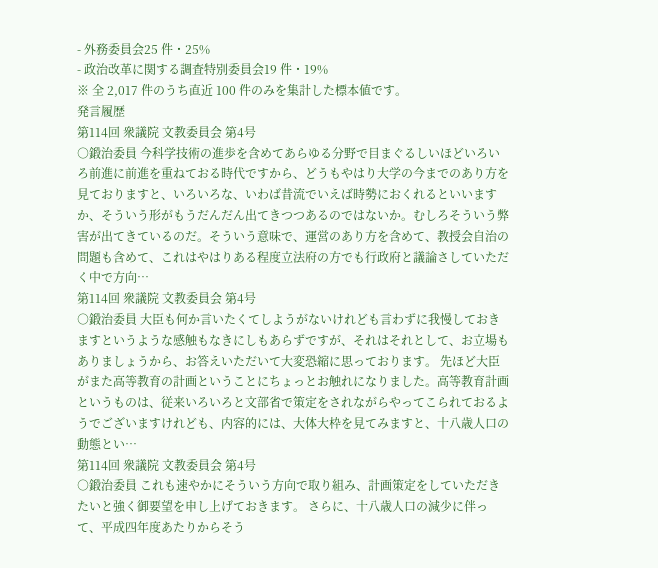- 外務委員会25 件・25%
- 政治改革に関する調査特別委員会19 件・19%
※ 全 2,017 件のうち直近 100 件のみを集計した標本値です。
発言履歴
第114回 衆議院 文教委員会 第4号
○鍛治委員 今科学技術の進歩を含めてあらゆる分野で目まぐるしいほどいろいろ前進に前進を重ねておる時代ですから、どうもやはり大学の今までのあり方を見ておりますと、いろいろな、いわば昔流でいえば時勢におくれるといいますか、そういう形がもうだんだん出てきつつあるのではないか。むしろそういう弊害が出てきているのだ。そういう意味で、運営のあり方を含めて、教授会自治の問題も含めて、これはやはりある程度立法府の方でも行政府と議論さしていただく中で方向…
第114回 衆議院 文教委員会 第4号
○鍛治委員 大臣も何か言いたくてしようがないけれども言わずに我慢しておきますというような感触もなきにしもあらずですが、それはそれとして、お立場もありましょうから、お答えいただいて大変恐縮に思っております。 先ほど大臣がまた高等教育の計画ということにちょっとお触れになりました。高等教育計画というものは、従来いろいろと文部省で策定をされながらやってこられておるようでございますけれども、内容的には、大体大枠を見てみますと、十八歳人口の動態とい…
第114回 衆議院 文教委員会 第4号
○鍛治委員 これも速やかにそういう方向で取り組み、計画策定をしていただきたいと強く御要望を申し上げておきます。 さらに、十八歳人口の減少に伴って、平成四年度あたりからそう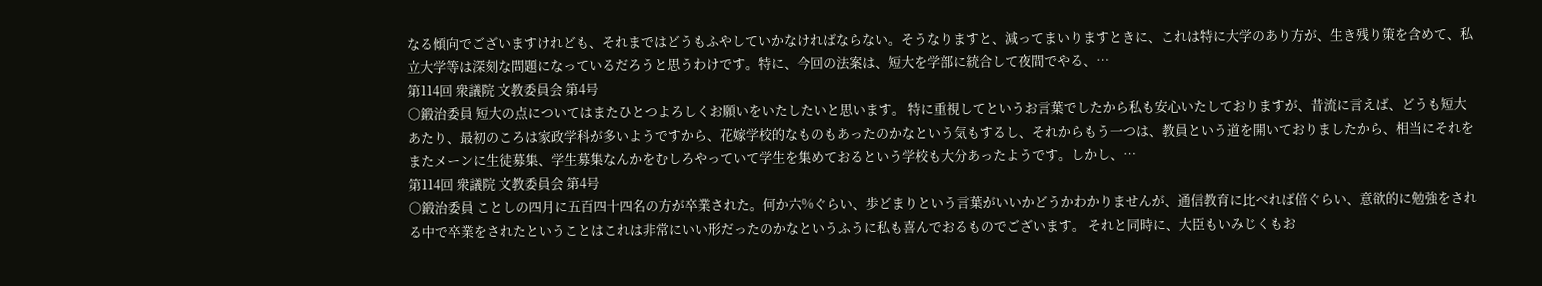なる傾向でございますけれども、それまではどうもふやしていかなければならない。そうなりますと、減ってまいりますときに、これは特に大学のあり方が、生き残り策を含めて、私立大学等は深刻な問題になっているだろうと思うわけです。特に、今回の法案は、短大を学部に統合して夜間でやる、…
第114回 衆議院 文教委員会 第4号
○鍛治委員 短大の点についてはまたひとつよろしくお願いをいたしたいと思います。 特に重視してというお言葉でしたから私も安心いたしておりますが、昔流に言えば、どうも短大あたり、最初のころは家政学科が多いようですから、花嫁学校的なものもあったのかなという気もするし、それからもう一つは、教員という道を開いておりましたから、相当にそれをまたメーンに生徒募集、学生募集なんかをむしろやっていて学生を集めておるという学校も大分あったようです。しかし、…
第114回 衆議院 文教委員会 第4号
○鍛治委員 ことしの四月に五百四十四名の方が卒業された。何か六%ぐらい、歩どまりという言葉がいいかどうかわかりませんが、通信教育に比べれば倍ぐらい、意欲的に勉強をされる中で卒業をされたということはこれは非常にいい形だったのかなというふうに私も喜んでおるものでございます。 それと同時に、大臣もいみじくもお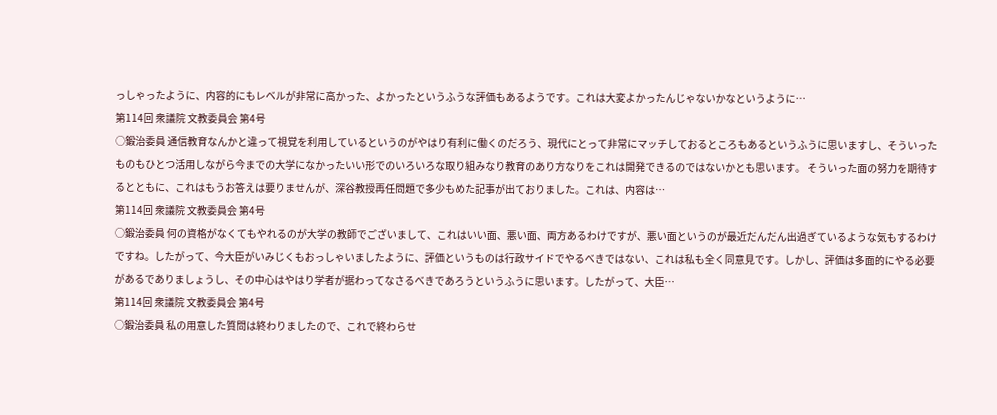っしゃったように、内容的にもレベルが非常に高かった、よかったというふうな評価もあるようです。これは大変よかったんじゃないかなというように…
第114回 衆議院 文教委員会 第4号
○鍛治委員 通信教育なんかと違って視覚を利用しているというのがやはり有利に働くのだろう、現代にとって非常にマッチしておるところもあるというふうに思いますし、そういったものもひとつ活用しながら今までの大学になかったいい形でのいろいろな取り組みなり教育のあり方なりをこれは開発できるのではないかとも思います。 そういった面の努力を期待するとともに、これはもうお答えは要りませんが、深谷教授再任問題で多少もめた記事が出ておりました。これは、内容は…
第114回 衆議院 文教委員会 第4号
○鍛治委員 何の資格がなくてもやれるのが大学の教師でございまして、これはいい面、悪い面、両方あるわけですが、悪い面というのが最近だんだん出過ぎているような気もするわけですね。したがって、今大臣がいみじくもおっしゃいましたように、評価というものは行政サイドでやるべきではない、これは私も全く同意見です。しかし、評価は多面的にやる必要があるでありましょうし、その中心はやはり学者が据わってなさるべきであろうというふうに思います。したがって、大臣…
第114回 衆議院 文教委員会 第4号
○鍛治委員 私の用意した質問は終わりましたので、これで終わらせ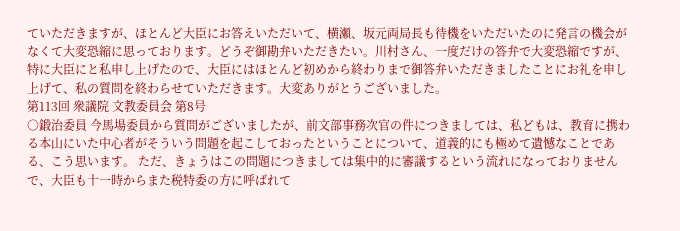ていただきますが、ほとんど大臣にお答えいただいて、横瀬、坂元両局長も待機をいただいたのに発言の機会がなくて大変恐縮に思っております。どうぞ御勘弁いただきたい。川村さん、一度だけの答弁で大変恐縮ですが、特に大臣にと私申し上げたので、大臣にはほとんど初めから終わりまで御答弁いただきましたことにお礼を申し上げて、私の質問を終わらせていただきます。大変ありがとうございました。
第113回 衆議院 文教委員会 第8号
○鍛治委員 今馬場委員から質問がございましたが、前文部事務次官の件につきましては、私どもは、教育に携わる本山にいた中心者がそういう問題を起こしておったということについて、道義的にも極めて遺憾なことである、こう思います。 ただ、きょうはこの問題につきましては集中的に審議するという流れになっておりませんで、大臣も十一時からまた税特委の方に呼ばれて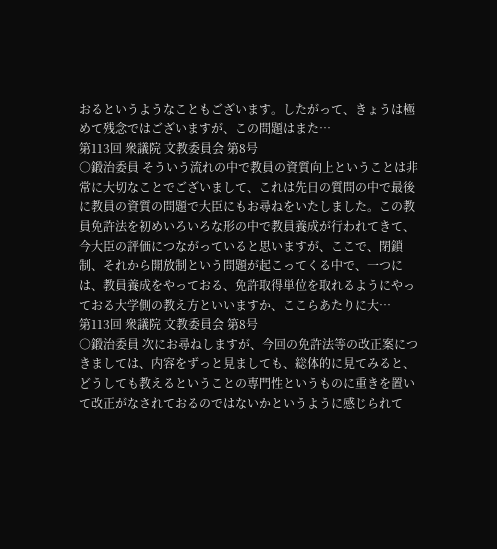おるというようなこともございます。したがって、きょうは極めて残念ではございますが、この問題はまた…
第113回 衆議院 文教委員会 第8号
○鍛治委員 そういう流れの中で教員の資質向上ということは非常に大切なことでございまして、これは先日の質問の中で最後に教員の資質の問題で大臣にもお尋ねをいたしました。この教員免許法を初めいろいろな形の中で教員養成が行われてきて、今大臣の評価につながっていると思いますが、ここで、閉鎖制、それから開放制という問題が起こってくる中で、一つには、教員養成をやっておる、免許取得単位を取れるようにやっておる大学側の教え方といいますか、ここらあたりに大…
第113回 衆議院 文教委員会 第8号
○鍛治委員 次にお尋ねしますが、今回の免許法等の改正案につきましては、内容をずっと見ましても、総体的に見てみると、どうしても教えるということの専門性というものに重きを置いて改正がなされておるのではないかというように感じられて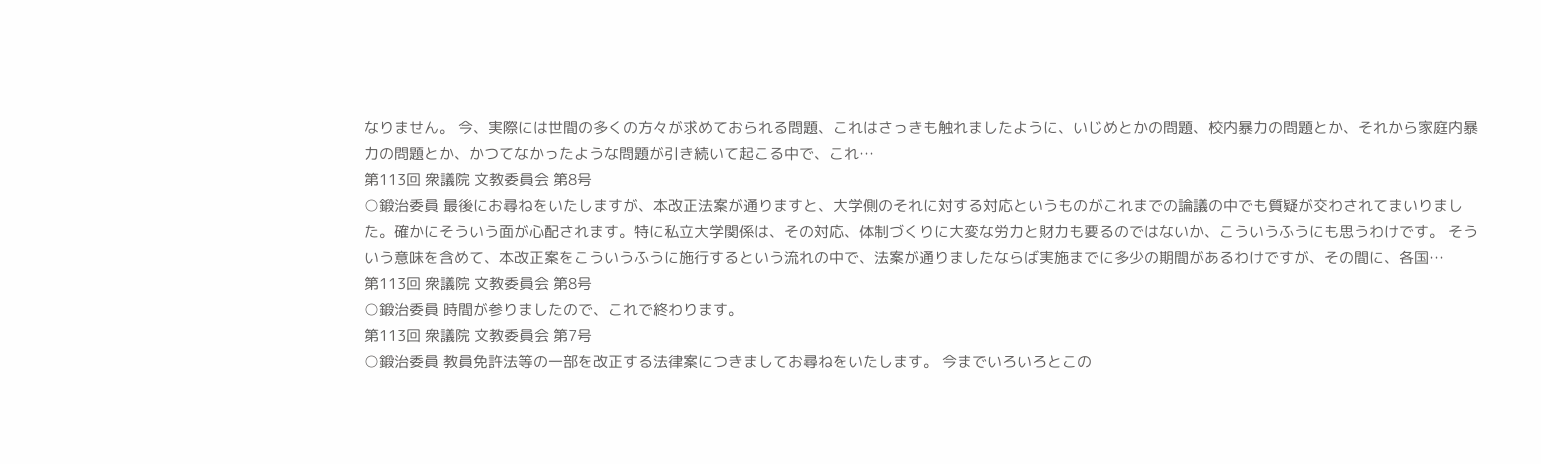なりません。 今、実際には世間の多くの方々が求めておられる問題、これはさっきも触れましたように、いじめとかの問題、校内暴力の問題とか、それから家庭内暴力の問題とか、かつてなかったような問題が引き続いて起こる中で、これ…
第113回 衆議院 文教委員会 第8号
○鍛治委員 最後にお尋ねをいたしますが、本改正法案が通りますと、大学側のそれに対する対応というものがこれまでの論議の中でも質疑が交わされてまいりました。確かにそういう面が心配されます。特に私立大学関係は、その対応、体制づくりに大変な労力と財力も要るのではないか、こういうふうにも思うわけです。 そういう意味を含めて、本改正案をこういうふうに施行するという流れの中で、法案が通りましたならば実施までに多少の期間があるわけですが、その間に、各国…
第113回 衆議院 文教委員会 第8号
○鍛治委員 時間が参りましたので、これで終わります。
第113回 衆議院 文教委員会 第7号
○鍛治委員 教員免許法等の一部を改正する法律案につきましてお尋ねをいたします。 今までいろいろとこの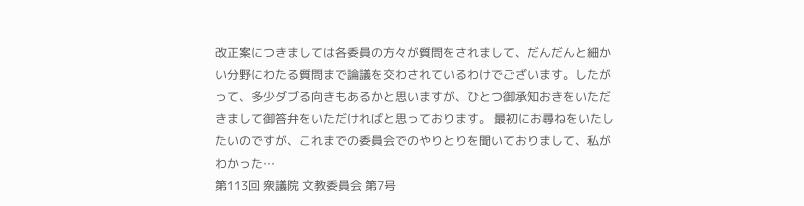改正案につきましては各委員の方々が質問をされまして、だんだんと細かい分野にわたる質問まで論議を交わされているわけでございます。したがって、多少ダブる向きもあるかと思いますが、ひとつ御承知おきをいただきまして御答弁をいただければと思っております。 最初にお尋ねをいたしたいのですが、これまでの委員会でのやりとりを聞いておりまして、私がわかった…
第113回 衆議院 文教委員会 第7号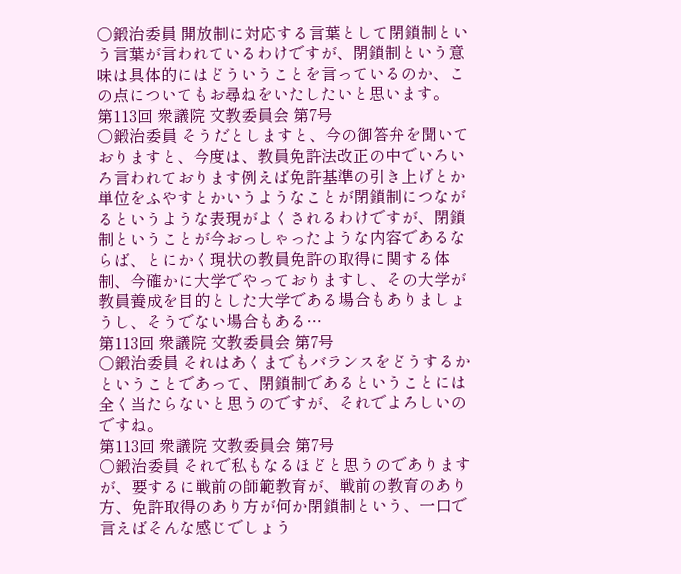○鍛治委員 開放制に対応する言葉として閉鎖制という言葉が言われているわけですが、閉鎖制という意味は具体的にはどういうことを言っているのか、この点についてもお尋ねをいたしたいと思います。
第113回 衆議院 文教委員会 第7号
○鍛治委員 そうだとしますと、今の御答弁を聞いておりますと、今度は、教員免許法改正の中でいろいろ言われております例えば免許基準の引き上げとか単位をふやすとかいうようなことが閉鎖制につながるというような表現がよくされるわけですが、閉鎖制ということが今おっしゃったような内容であるならば、とにかく現状の教員免許の取得に関する体制、今確かに大学でやっておりますし、その大学が教員養成を目的とした大学である場合もありましょうし、そうでない場合もある…
第113回 衆議院 文教委員会 第7号
○鍛治委員 それはあくまでもバランスをどうするかということであって、閉鎖制であるということには全く当たらないと思うのですが、それでよろしいのですね。
第113回 衆議院 文教委員会 第7号
○鍛治委員 それで私もなるほどと思うのでありますが、要するに戦前の師範教育が、戦前の教育のあり方、免許取得のあり方が何か閉鎖制という、一口で言えばそんな感じでしょう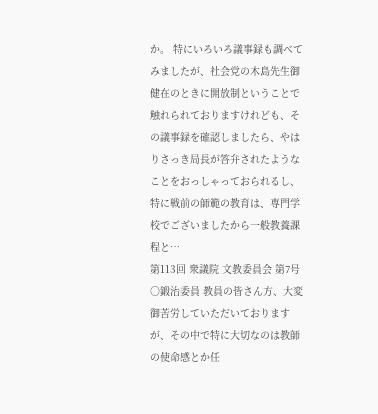か。 特にいろいろ議事録も調べてみましたが、社会党の木島先生御健在のときに開放制ということで触れられておりますけれども、その議事録を確認しましたら、やはりさっき局長が答弁されたようなことをおっしゃっておられるし、特に戦前の師範の教育は、専門学校でございましたから一般教養課程と…
第113回 衆議院 文教委員会 第7号
○鍛治委員 教員の皆さん方、大変御苦労していただいておりますが、その中で特に大切なのは教師の使命感とか任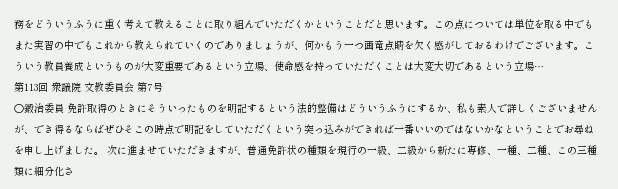務をどういうふうに重く考えて教えることに取り組んでいただくかということだと思います。この点については単位を取る中でもまた実習の中でもこれから教えられていくのでありましょうが、何かもう一つ画竜点睛を欠く感がしておるわけでございます。こういう教員養成というものが大変重要であるという立場、使命感を持っていただくことは大変大切であるという立場…
第113回 衆議院 文教委員会 第7号
○鍛治委員 免許取得のときにそういったものを明記するという法的整備はどういうふうにするか、私も素人で詳しくございませんが、でき得るならばぜひそこの時点で明記をしていただくという突っ込みができれば一番いいのではないかなということでお尋ねを申し上げました。 次に進ませていただきますが、普通免許状の種類を現行の一級、二級から新たに専修、一種、二種、この三種類に細分化さ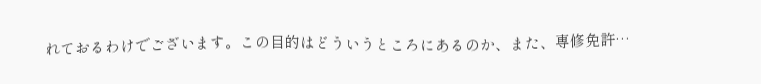れておるわけでございます。この目的はどういうところにあるのか、また、専修免許…